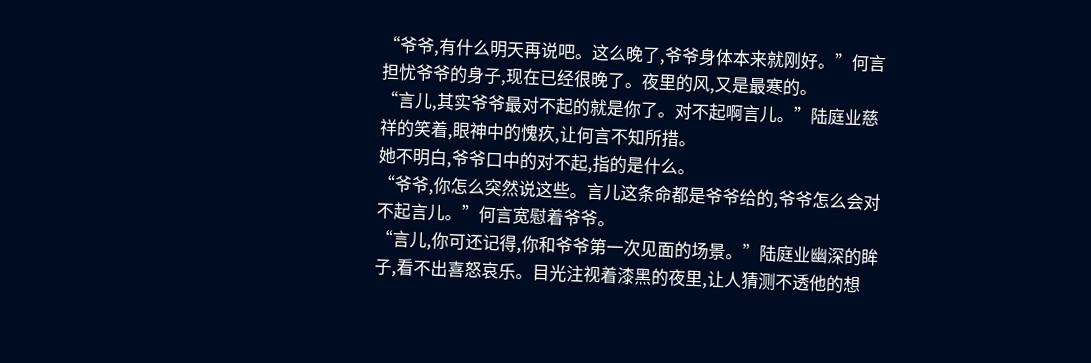“爷爷,有什么明天再说吧。这么晚了,爷爷身体本来就刚好。”何言担忧爷爷的身子,现在已经很晚了。夜里的风,又是最寒的。
“言儿,其实爷爷最对不起的就是你了。对不起啊言儿。”陆庭业慈祥的笑着,眼神中的愧疚,让何言不知所措。
她不明白,爷爷口中的对不起,指的是什么。
“爷爷,你怎么突然说这些。言儿这条命都是爷爷给的,爷爷怎么会对不起言儿。”何言宽慰着爷爷。
“言儿,你可还记得,你和爷爷第一次见面的场景。”陆庭业幽深的眸子,看不出喜怒哀乐。目光注视着漆黑的夜里,让人猜测不透他的想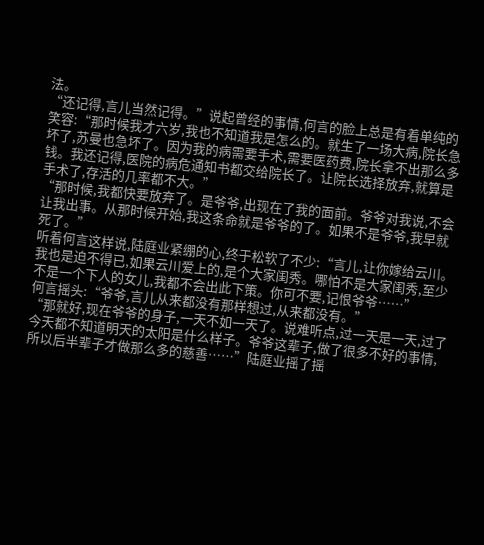法。
“还记得,言儿当然记得。”说起曾经的事情,何言的脸上总是有着单纯的笑容:“那时候我才六岁,我也不知道我是怎么的。就生了一场大病,院长急坏了,苏曼也急坏了。因为我的病需要手术,需要医药费,院长拿不出那么多钱。我还记得,医院的病危通知书都交给院长了。让院长选择放弃,就算是手术了,存活的几率都不大。”
“那时候,我都快要放弃了。是爷爷,出现在了我的面前。爷爷对我说,不会让我出事。从那时候开始,我这条命就是爷爷的了。如果不是爷爷,我早就死了。”
听着何言这样说,陆庭业紧绷的心,终于松软了不少:“言儿,让你嫁给云川。我也是迫不得已,如果云川爱上的,是个大家闺秀。哪怕不是大家闺秀,至少不是一个下人的女儿,我都不会出此下策。你可不要,记恨爷爷……”
何言摇头:“爷爷,言儿从来都没有那样想过,从来都没有。”
“那就好,现在爷爷的身子,一天不如一天了。说难听点,过一天是一天,过了今天都不知道明天的太阳是什么样子。爷爷这辈子,做了很多不好的事情,所以后半辈子才做那么多的慈善……”陆庭业摇了摇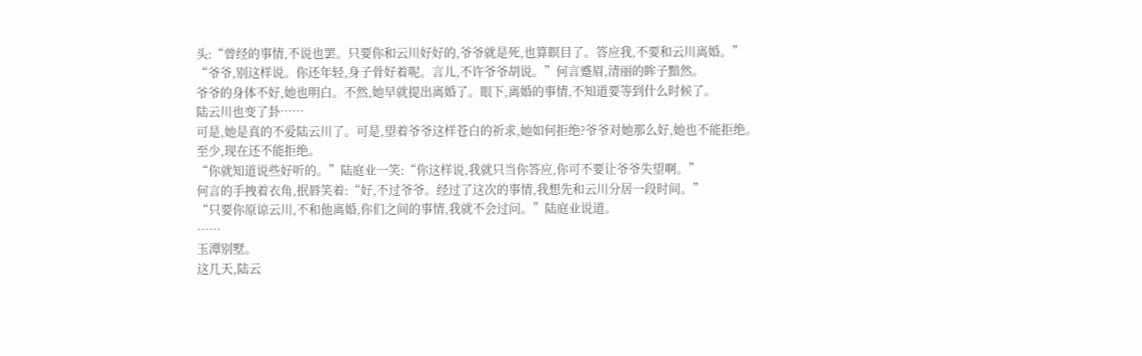头:“曾经的事情,不说也罢。只要你和云川好好的,爷爷就是死,也算瞑目了。答应我,不要和云川离婚。”
“爷爷,别这样说。你还年轻,身子骨好着呢。言儿,不许爷爷胡说。”何言蹙眉,清丽的眸子黯然。
爷爷的身体不好,她也明白。不然,她早就提出离婚了。眼下,离婚的事情,不知道要等到什么时候了。
陆云川也变了卦……
可是,她是真的不爱陆云川了。可是,望着爷爷这样苍白的祈求,她如何拒绝?爷爷对她那么好,她也不能拒绝。
至少,现在还不能拒绝。
“你就知道说些好听的。”陆庭业一笑:“你这样说,我就只当你答应,你可不要让爷爷失望啊。”
何言的手拽着衣角,抿唇笑着:“好,不过爷爷。经过了这次的事情,我想先和云川分居一段时间。”
“只要你原谅云川,不和他离婚,你们之间的事情,我就不会过问。”陆庭业说道。
……
玉潭别墅。
这几天,陆云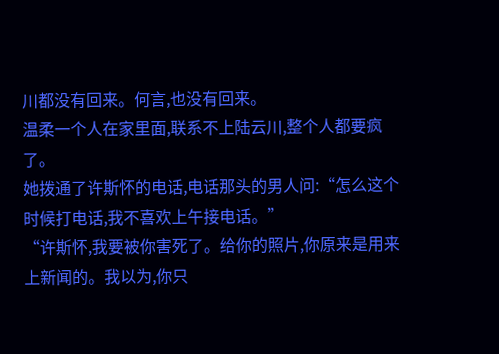川都没有回来。何言,也没有回来。
温柔一个人在家里面,联系不上陆云川,整个人都要疯了。
她拨通了许斯怀的电话,电话那头的男人问:“怎么这个时候打电话,我不喜欢上午接电话。”
“许斯怀,我要被你害死了。给你的照片,你原来是用来上新闻的。我以为,你只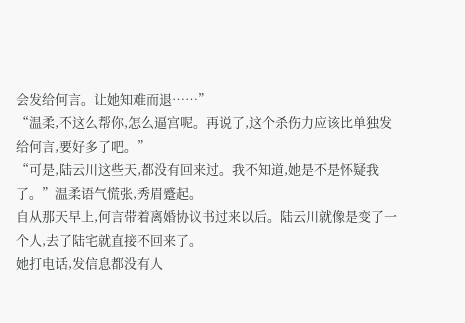会发给何言。让她知难而退……”
“温柔,不这么帮你,怎么逼宫呢。再说了,这个杀伤力应该比单独发给何言,要好多了吧。”
“可是,陆云川这些天,都没有回来过。我不知道,她是不是怀疑我了。”温柔语气慌张,秀眉蹙起。
自从那天早上,何言带着离婚协议书过来以后。陆云川就像是变了一个人,去了陆宅就直接不回来了。
她打电话,发信息都没有人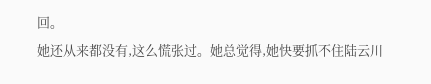回。
她还从来都没有,这么慌张过。她总觉得,她快要抓不住陆云川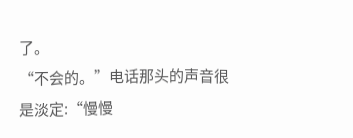了。
“不会的。”电话那头的声音很是淡定:“慢慢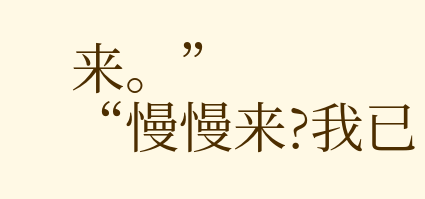来。”
“慢慢来?我已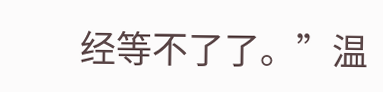经等不了了。”温